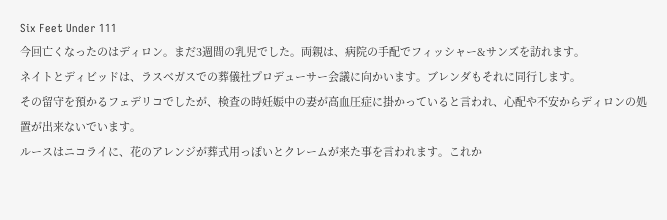Six Feet Under 111
今回亡くなったのはディロン。まだ3週間の乳児でした。両親は、病院の手配でフィッシャー&サンズを訪れます。
ネイトとディビッドは、ラスベガスでの葬儀社プロデューサー会議に向かいます。ブレンダもそれに同行します。
その留守を預かるフェデリコでしたが、検査の時妊娠中の妻が高血圧症に掛かっていると言われ、心配や不安からディロンの処置が出来ないでいます。
ルースはニコライに、花のアレンジが葬式用っぽいとクレームが来た事を言われます。これか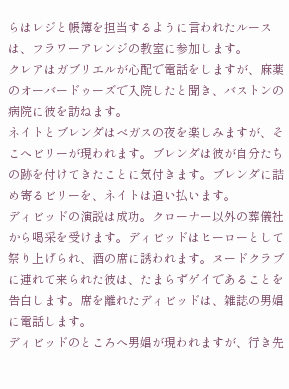らはレジと帳簿を担当するように言われたルースは、フラワーアレンジの教室に参加します。
クレアはガブリエルが心配で電話をしますが、麻薬のオーバードゥーズで入院したと聞き、バストンの病院に彼を訪ねます。
ネイトとブレンダはべガスの夜を楽しみますが、そこへビリーが現われます。ブレンダは彼が自分たちの跡を付けてきたことに気付きます。ブレンダに詰め寄るビリーを、ネイトは追い払います。
ディビッドの演説は成功。クローナー以外の葬儀社から喝采を受けます。ディビッドはヒーローとして祭り上げられ、酒の席に誘われます。ヌードクラブに連れて来られた彼は、たまらずゲイであることを告白します。席を離れたディビッドは、雑誌の男娼に電話します。
ディビッドのところへ男娼が現われますが、行き先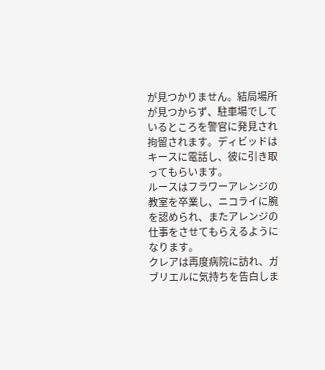が見つかりません。結局場所が見つからず、駐車場でしているところを警官に発見され拘留されます。ディビッドはキースに電話し、彼に引き取ってもらいます。
ルースはフラワーアレンジの教室を卒業し、ニコライに腕を認められ、またアレンジの仕事をさせてもらえるようになります。
クレアは再度病院に訪れ、ガブリエルに気持ちを告白しま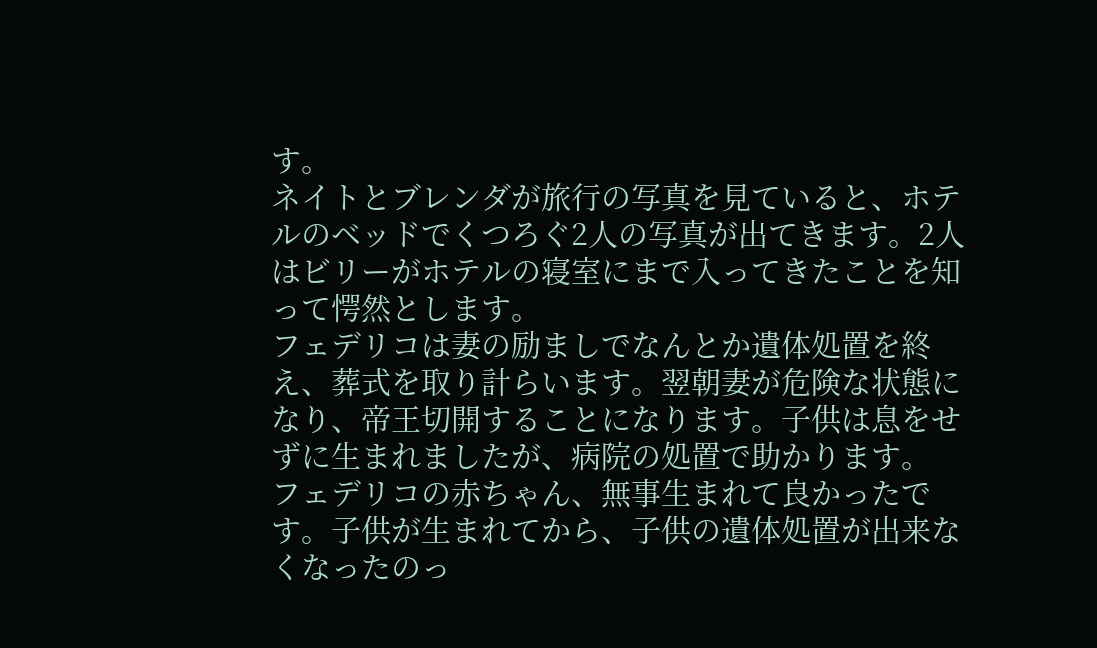す。
ネイトとブレンダが旅行の写真を見ていると、ホテルのベッドでくつろぐ2人の写真が出てきます。2人はビリーがホテルの寝室にまで入ってきたことを知って愕然とします。
フェデリコは妻の励ましでなんとか遺体処置を終え、葬式を取り計らいます。翌朝妻が危険な状態になり、帝王切開することになります。子供は息をせずに生まれましたが、病院の処置で助かります。
フェデリコの赤ちゃん、無事生まれて良かったです。子供が生まれてから、子供の遺体処置が出来なくなったのっ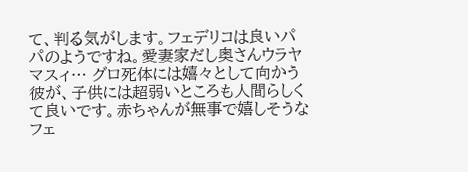て、判る気がします。フェデリコは良いパパのようですね。愛妻家だし奥さんウラヤマスィ… グロ死体には嬉々として向かう彼が、子供には超弱いところも人間らしくて良いです。赤ちゃんが無事で嬉しそうなフェ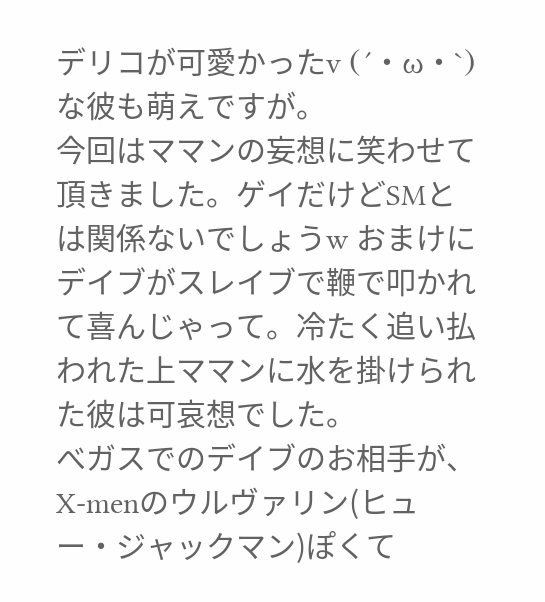デリコが可愛かったv (´・ω・`)な彼も萌えですが。
今回はママンの妄想に笑わせて頂きました。ゲイだけどSMとは関係ないでしょうw おまけにデイブがスレイブで鞭で叩かれて喜んじゃって。冷たく追い払われた上ママンに水を掛けられた彼は可哀想でした。
べガスでのデイブのお相手が、X-menのウルヴァリン(ヒュー・ジャックマン)ぽくて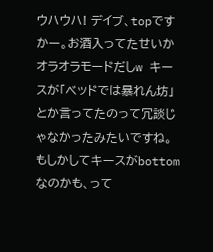ウハウハ! デイブ、topですかー。お酒入ってたせいかオラオラモードだしw キースが「ベッドでは暴れん坊」とか言ってたのって冗談じゃなかったみたいですね。もしかしてキースがbottomなのかも、って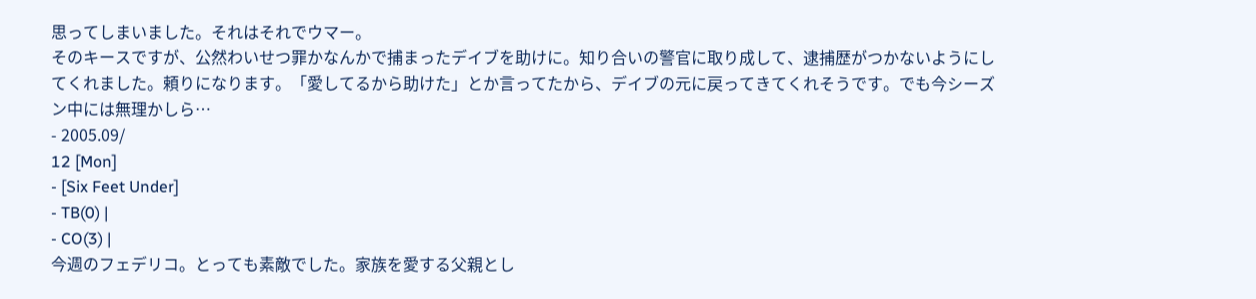思ってしまいました。それはそれでウマー。
そのキースですが、公然わいせつ罪かなんかで捕まったデイブを助けに。知り合いの警官に取り成して、逮捕歴がつかないようにしてくれました。頼りになります。「愛してるから助けた」とか言ってたから、デイブの元に戻ってきてくれそうです。でも今シーズン中には無理かしら…
- 2005.09/
12 [Mon]
- [Six Feet Under]
- TB(0) |
- CO(3) |
今週のフェデリコ。とっても素敵でした。家族を愛する父親とし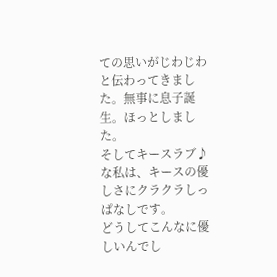ての思いがじわじわと伝わってきました。無事に息子誕生。ほっとしました。
そしてキースラブ♪な私は、キースの優しさにクラクラしっぱなしです。
どうしてこんなに優しいんでし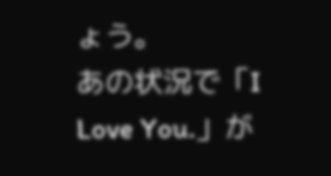ょう。
あの状況で「I Love You.」が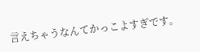言えちゃうなんてかっこよすぎです。